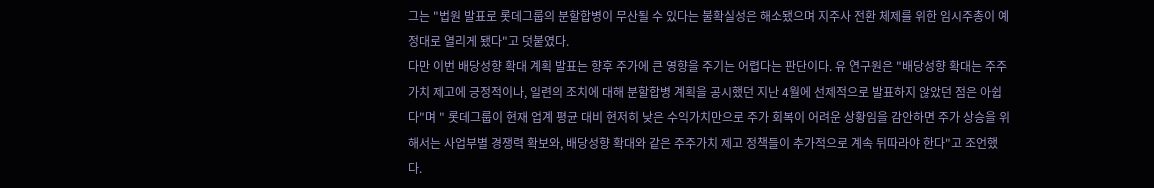그는 "법원 발표로 롯데그룹의 분할합병이 무산될 수 있다는 불확실성은 해소됐으며 지주사 전환 체제를 위한 임시주총이 예정대로 열리게 됐다"고 덧붙였다.
다만 이번 배당성향 확대 계획 발표는 향후 주가에 큰 영향을 주기는 어렵다는 판단이다. 유 연구원은 "배당성향 확대는 주주가치 제고에 긍정적이나, 일련의 조치에 대해 분할합병 계획을 공시했던 지난 4월에 선제적으로 발표하지 않았던 점은 아쉽다"며 " 롯데그룹이 현재 업계 평균 대비 현저히 낮은 수익가치만으로 주가 회복이 어려운 상황임을 감안하면 주가 상승을 위해서는 사업부별 경쟁력 확보와, 배당성향 확대와 같은 주주가치 제고 정책들이 추가적으로 계속 뒤따라야 한다"고 조언했다.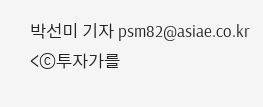박선미 기자 psm82@asiae.co.kr
<ⓒ투자가를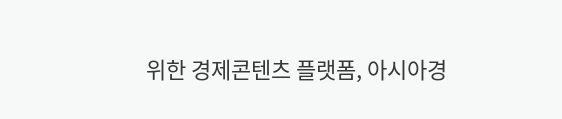위한 경제콘텐츠 플랫폼, 아시아경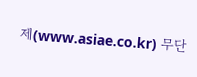제(www.asiae.co.kr) 무단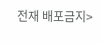전재 배포금지>